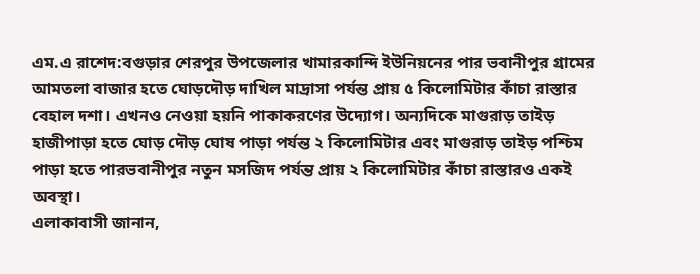এম.এ রাশেদ:বগুড়ার শেরপুর উপজেলার খামারকান্দি ইউনিয়নের পার ভবানীপুর গ্রামের আমতলা বাজার হতে ঘোড়দৌড় দাখিল মাদ্রাসা পর্যন্ত প্রায় ৫ কিলোমিটার কাঁচা রাস্তার বেহাল দশা। এখনও নেওয়া হয়নি পাকাকরণের উদ্যোগ। অন্যদিকে মাগুরাড় তাইড় হাজীপাড়া হতে ঘোড় দৌড় ঘোষ পাড়া পর্যন্ত ২ কিলোমিটার এবং মাগুরাড় তাইড় পশ্চিম পাড়া হতে পারভবানীপুর নতুন মসজিদ পর্যন্ত প্রায় ২ কিলোমিটার কাঁচা রাস্তারও একই অবস্থা।
এলাকাবাসী জানান,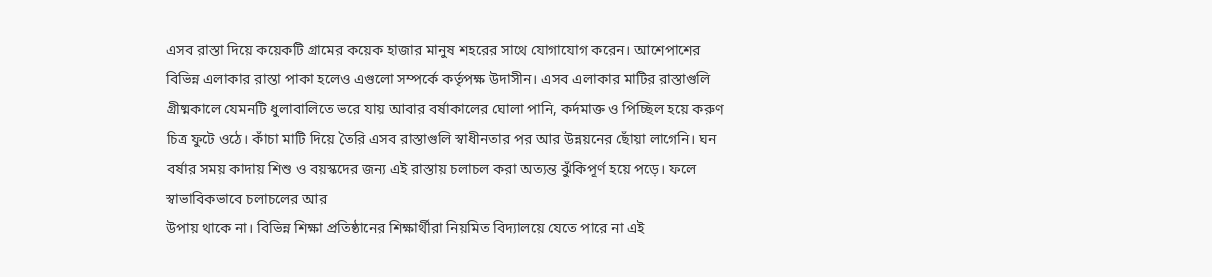এসব রাস্তা দিয়ে কয়েকটি গ্রামের কয়েক হাজার মানুষ শহরের সাথে যোগাযোগ করেন। আশেপাশের বিভিন্ন এলাকার রাস্তা পাকা হলেও এগুলো সম্পর্কে কর্তৃপক্ষ উদাসীন। এসব এলাকার মাটির রাস্তাগুলি গ্রীষ্মকালে যেমনটি ধুলাবালিতে ভরে যায় আবার বর্ষাকালের ঘোলা পানি, কর্দমাক্ত ও পিচ্ছিল হয়ে করুণ চিত্র ফুটে ওঠে। কাঁচা মাটি দিয়ে তৈরি এসব রাস্তাগুলি স্বাধীনতার পর আর উন্নয়নের ছোঁয়া লাগেনি। ঘন বর্ষার সময় কাদায় শিশু ও বয়স্কদের জন্য এই রাস্তায় চলাচল করা অত্যন্ত ঝুঁকিপূর্ণ হয়ে পড়ে। ফলে স্বাভাবিকভাবে চলাচলের আর
উপায় থাকে না। বিভিন্ন শিক্ষা প্রতিষ্ঠানের শিক্ষার্থীরা নিয়মিত বিদ্যালয়ে যেতে পারে না এই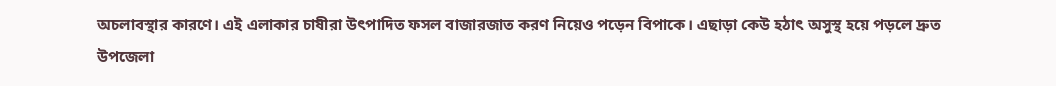অচলাবস্থার কারণে। এই এলাকার চাষীরা উৎপাদিত ফসল বাজারজাত করণ নিয়েও পড়েন বিপাকে। এছাড়া কেউ হঠাৎ অসুস্থ হয়ে পড়লে দ্রুত উপজেলা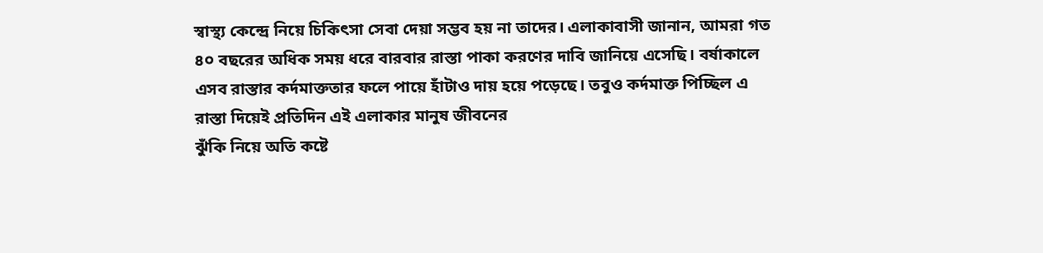স্বাস্থ্য কেন্দ্রে নিয়ে চিকিৎসা সেবা দেয়া সম্ভব হয় না তাদের। এলাকাবাসী জানান, আমরা গত ৪০ বছরের অধিক সময় ধরে বারবার রাস্তা পাকা করণের দাবি জানিয়ে এসেছি। বর্ষাকালে এসব রাস্তার কর্দমাক্ততার ফলে পায়ে হাঁটাও দায় হয়ে পড়েছে। তবুও কর্দমাক্ত পিচ্ছিল এ রাস্তা দিয়েই প্রতিদিন এই এলাকার মানুষ জীবনের
ঝুঁকি নিয়ে অতি কষ্টে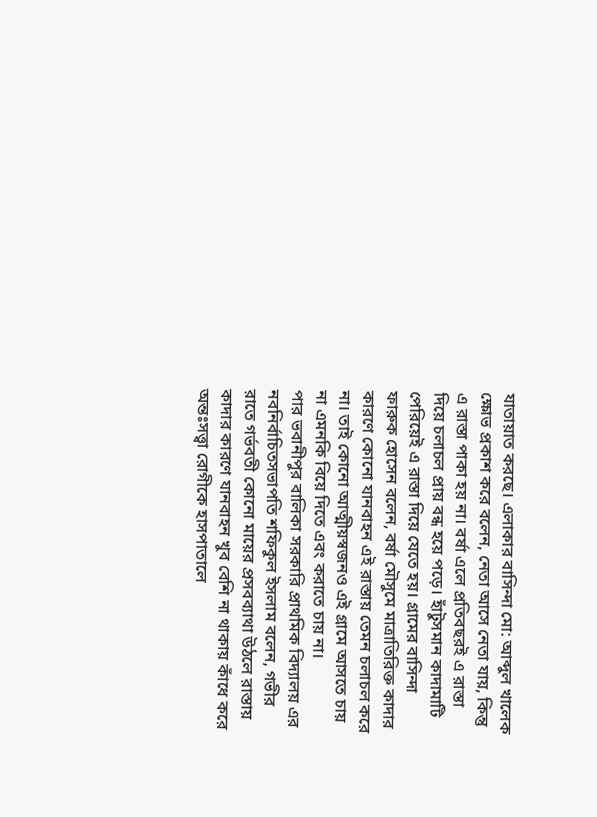যাতায়াত করছে। এলাকার বাসিন্দা মো: আব্দুল খালেক ক্ষোভ প্রকাশ করে বলেন, নেতা আসে নেতা যায়, কিন্তু এ রাস্তা পাকা হয় না। বর্ষা এলে প্রতিবছরই এ রাস্তা দিয়ে চলাচল প্রায় বন্ধ হয়ে পড়ে। হাঁটুসমান কাদামাটি পেরিয়েই এ রাস্তা দিয়ে যেতে হয়। গ্রামের বাসিন্দা ফারুক হোসেন বলেন, বর্ষা মৌসুমে মাত্রাতিরিক্ত কাদার কারণে কোনো যানবাহন এই রাস্তায় তেমন চলাচল করে না। তাই কোনো আত্মীয়স্বজনও এই গ্রামে আসতে চায় না এমনকি বিয়ে দিতে এবং করাতে চায় না।
পার ভবানীপুর বালিকা সরকারি প্রাথমিক বিদ্যালয় এর নবনির্বাচিতসভাপতি শফিকুল ইসলাম বলেন, গভীর রাতে গর্ভবতী কোনো মায়ের প্রসবব্যাথা উঠলে রাস্তায় কাদার কারণে যানবাহন খুব বেশি না থাকায় কাঁধে করে অন্তঃসত্ত্বা রোগীকে হাসপাতালে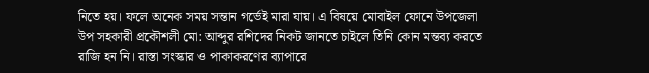নিতে হয়। ফলে অনেক সময় সন্তান গর্ভেই মারা যায়। এ বিষয়ে মোবাইল ফোনে উপজেলা
উপ সহকারী প্রকৌশলী মো: আব্দুর রশিদের নিকট জানতে চাইলে তিনি কোন মন্তব্য করতে রাজি হন নি। রাস্তা সংস্কার ও পাকাকরণের ব্যাপারে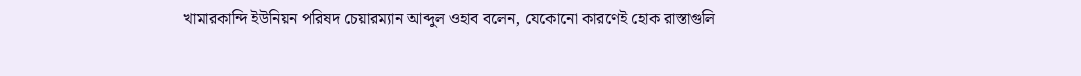খামারকান্দি ইউনিয়ন পরিষদ চেয়ারম্যান আব্দুল ওহাব বলেন, যেকোনো কারণেই হোক রাস্তাগুলি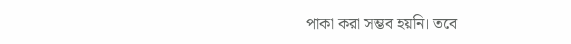পাকা করা সম্ভব হয়নি। তবে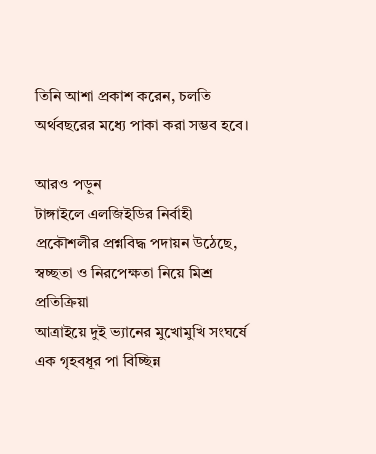তিনি আশা প্রকাশ করেন, চলতি অর্থবছরের মধ্যে পাকা করা সম্ভব হবে।

আরও পড়ুন
টাঙ্গাইলে এলজিইডির নির্বাহী প্রকৌশলীর প্রশ্নবিদ্ধ পদায়ন উঠেছে, স্বচ্ছতা ও নিরপেক্ষতা নিয়ে মিশ্র প্রতিক্রিয়া
আত্রাইয়ে দুই ভ্যানের মুখোমুখি সংঘর্ষে এক গৃহবধূর পা বিচ্ছিন্ন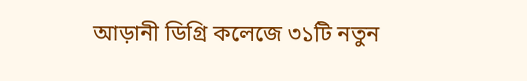আড়ানী ডিগ্রি কলেজে ৩১টি নতুন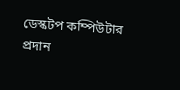ডেস্কটপ কম্পিউটার প্রদান